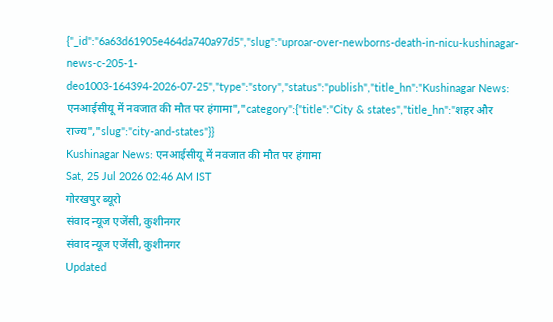{"_id":"6a63d61905e464da740a97d5","slug":"uproar-over-newborns-death-in-nicu-kushinagar-news-c-205-1-deo1003-164394-2026-07-25","type":"story","status":"publish","title_hn":"Kushinagar News: एनआईसीयू में नवजात की मौत पर हंगामा","category":{"title":"City & states","title_hn":"शहर और राज्य","slug":"city-and-states"}}
Kushinagar News: एनआईसीयू में नवजात की मौत पर हंगामा
Sat, 25 Jul 2026 02:46 AM IST
गोरखपुर ब्यूरो
संवाद न्यूज एजेंसी, कुशीनगर
संवाद न्यूज एजेंसी, कुशीनगर
Updated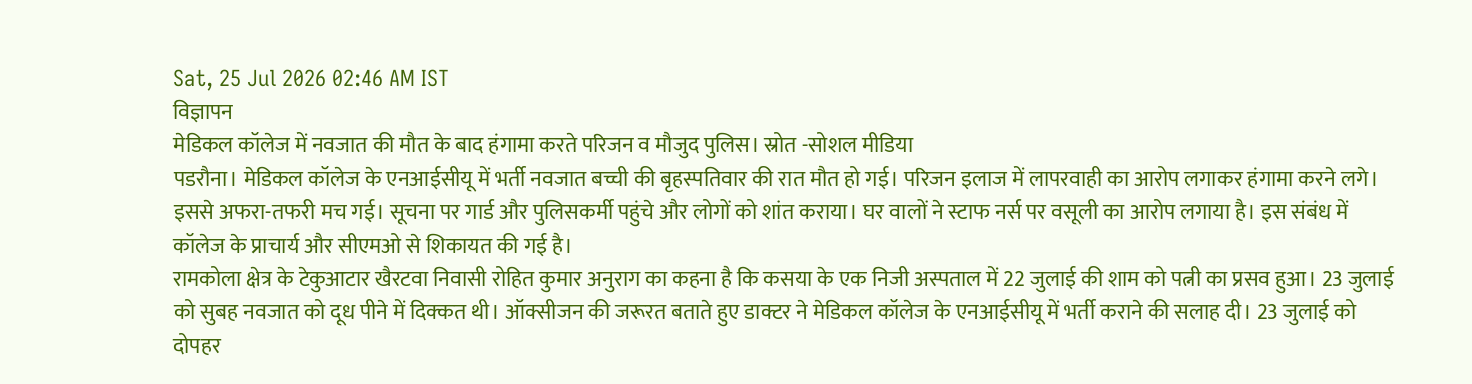Sat, 25 Jul 2026 02:46 AM IST
विज्ञापन
मेडिकल कॉलेज में नवजात की मौत के बाद हंगामा करते परिजन व मौजुद पुलिस। स्रोत -सोशल मीडिया
पडरौना। मेडिकल कॉलेज के एनआईसीयू में भर्ती नवजात बच्ची की बृहस्पतिवार की रात मौत हो गई। परिजन इलाज में लापरवाही का आरोप लगाकर हंगामा करने लगे। इससे अफरा-तफरी मच गई। सूचना पर गार्ड और पुलिसकर्मी पहुंचे और लोगों को शांत कराया। घर वालों ने स्टाफ नर्स पर वसूली का आरोप लगाया है। इस संबंध में कॉलेज के प्राचार्य और सीएमओ से शिकायत की गई है।
रामकोला क्षेत्र के टेकुआटार खैरटवा निवासी रोहित कुमार अनुराग का कहना है कि कसया के एक निजी अस्पताल में 22 जुलाई की शाम को पत्नी का प्रसव हुआ। 23 जुलाई को सुबह नवजात को दूध पीने में दिक्कत थी। ऑक्सीजन की जरूरत बताते हुए डाक्टर ने मेडिकल कॉलेज के एनआईसीयू में भर्ती कराने की सलाह दी। 23 जुलाई को दोपहर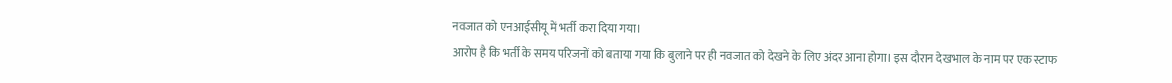नवजात को एनआईसीयू में भर्ती करा दिया गया।
आरोप है कि भर्ती के समय परिजनों को बताया गया कि बुलाने पर ही नवजात को देखने के लिए अंदर आना होगा। इस दौरान देखभाल के नाम पर एक स्टाफ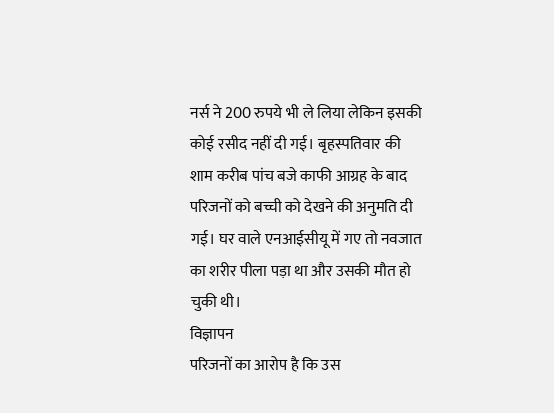नर्स ने 200 रुपये भी ले लिया लेकिन इसकी कोई रसीद नहीं दी गई। बृहस्पतिवार की शाम करीब पांच बजे काफी आग्रह के बाद परिजनों को बच्ची को देखने की अनुमति दी गई। घर वाले एनआईसीयू में गए तो नवजात का शरीर पीला पड़ा था और उसकी मौत हो चुकी थी।
विज्ञापन
परिजनों का आरोप है कि उस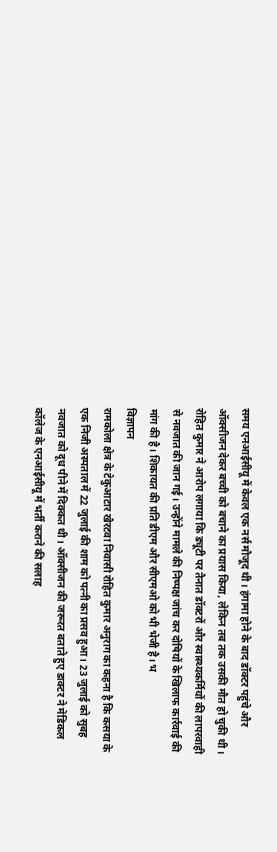समय एनआईसीयू में केवल एक नर्स मौजूद थी। हंगामा होने के बाद डॉक्टर पहुंचे और ऑक्सीजन देकर बच्ची को बचाने का प्रयास किया, लेकिन तब तक उसकी मौत हो चुकी थी। रोहित कुमार ने आरोप लगाया कि ड्यूटी पर तैनात डॉक्टरों और स्वास्थ्यकर्मियों की लापरवाही से नवजात की जान गई। उन्होंने मामले की निष्पक्ष जांच कर दोषियों के खिलाफ कार्रवाई की मांग की है। शिकायत की प्रति डीएम और सीएमओ को भी भेजी है। भ
विज्ञापन
रामकोला क्षेत्र के टेकुआटार खैरटवा निवासी रोहित कुमार अनुराग का कहना है कि कसया के एक निजी अस्पताल में 22 जुलाई की शाम को पत्नी का प्रसव हुआ। 23 जुलाई को सुबह नवजात को दूध पीने में दिक्कत थी। ऑक्सीजन की जरूरत बताते हुए डाक्टर ने मेडिकल कॉलेज के एनआईसीयू में भर्ती कराने की सलाह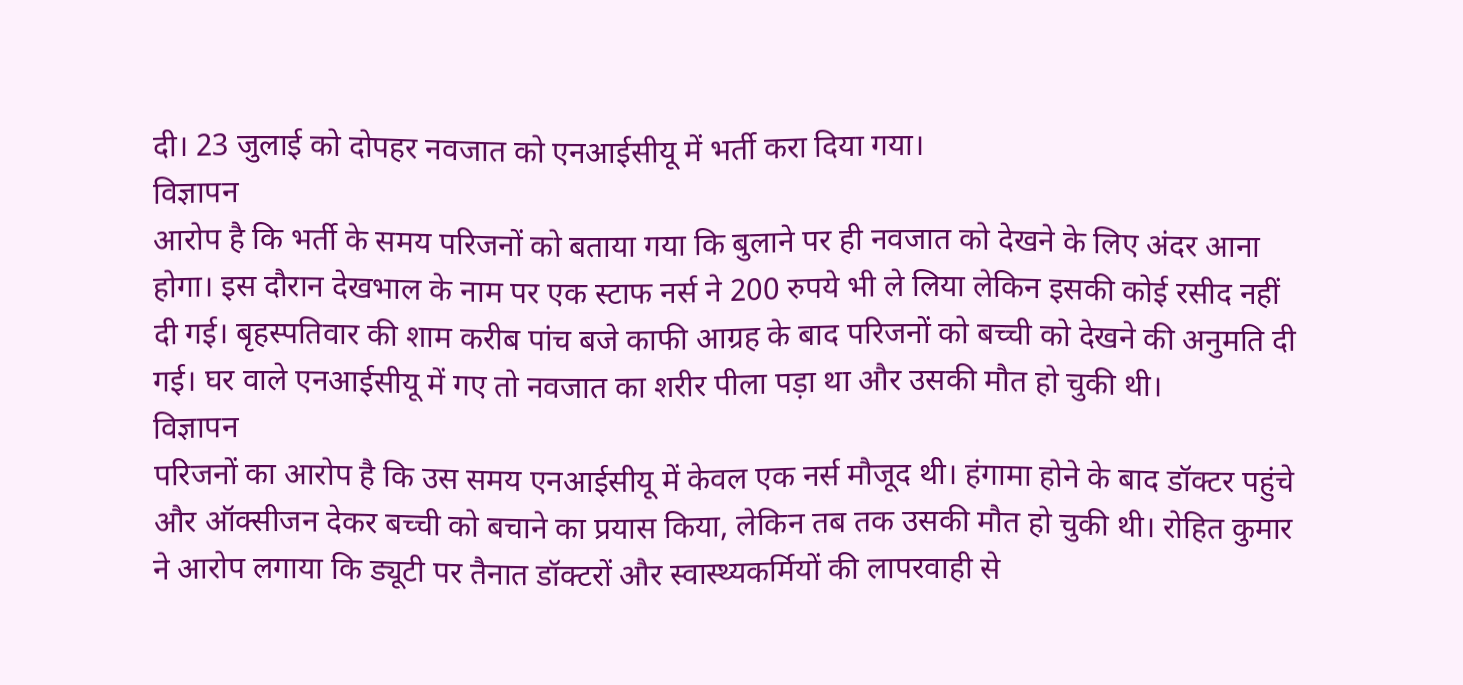दी। 23 जुलाई को दोपहर नवजात को एनआईसीयू में भर्ती करा दिया गया।
विज्ञापन
आरोप है कि भर्ती के समय परिजनों को बताया गया कि बुलाने पर ही नवजात को देखने के लिए अंदर आना होगा। इस दौरान देखभाल के नाम पर एक स्टाफ नर्स ने 200 रुपये भी ले लिया लेकिन इसकी कोई रसीद नहीं दी गई। बृहस्पतिवार की शाम करीब पांच बजे काफी आग्रह के बाद परिजनों को बच्ची को देखने की अनुमति दी गई। घर वाले एनआईसीयू में गए तो नवजात का शरीर पीला पड़ा था और उसकी मौत हो चुकी थी।
विज्ञापन
परिजनों का आरोप है कि उस समय एनआईसीयू में केवल एक नर्स मौजूद थी। हंगामा होने के बाद डॉक्टर पहुंचे और ऑक्सीजन देकर बच्ची को बचाने का प्रयास किया, लेकिन तब तक उसकी मौत हो चुकी थी। रोहित कुमार ने आरोप लगाया कि ड्यूटी पर तैनात डॉक्टरों और स्वास्थ्यकर्मियों की लापरवाही से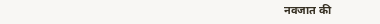नवजात की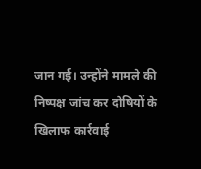जान गई। उन्होंने मामले की निष्पक्ष जांच कर दोषियों के खिलाफ कार्रवाई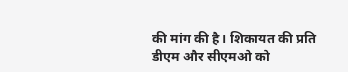की मांग की है। शिकायत की प्रति डीएम और सीएमओ को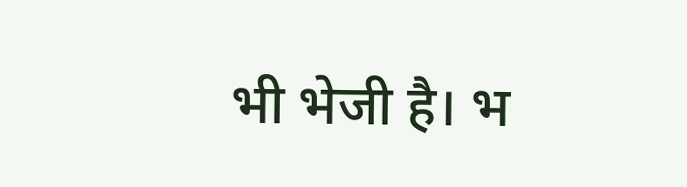भी भेजी है। भ